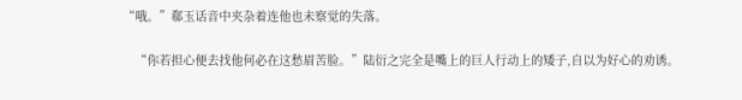“哦。”郗玉话音中夹杂着连他也未察觉的失落。

    “你若担心便去找他何必在这愁眉苦脸。”陆衍之完全是嘴上的巨人行动上的矮子,自以为好心的劝诱。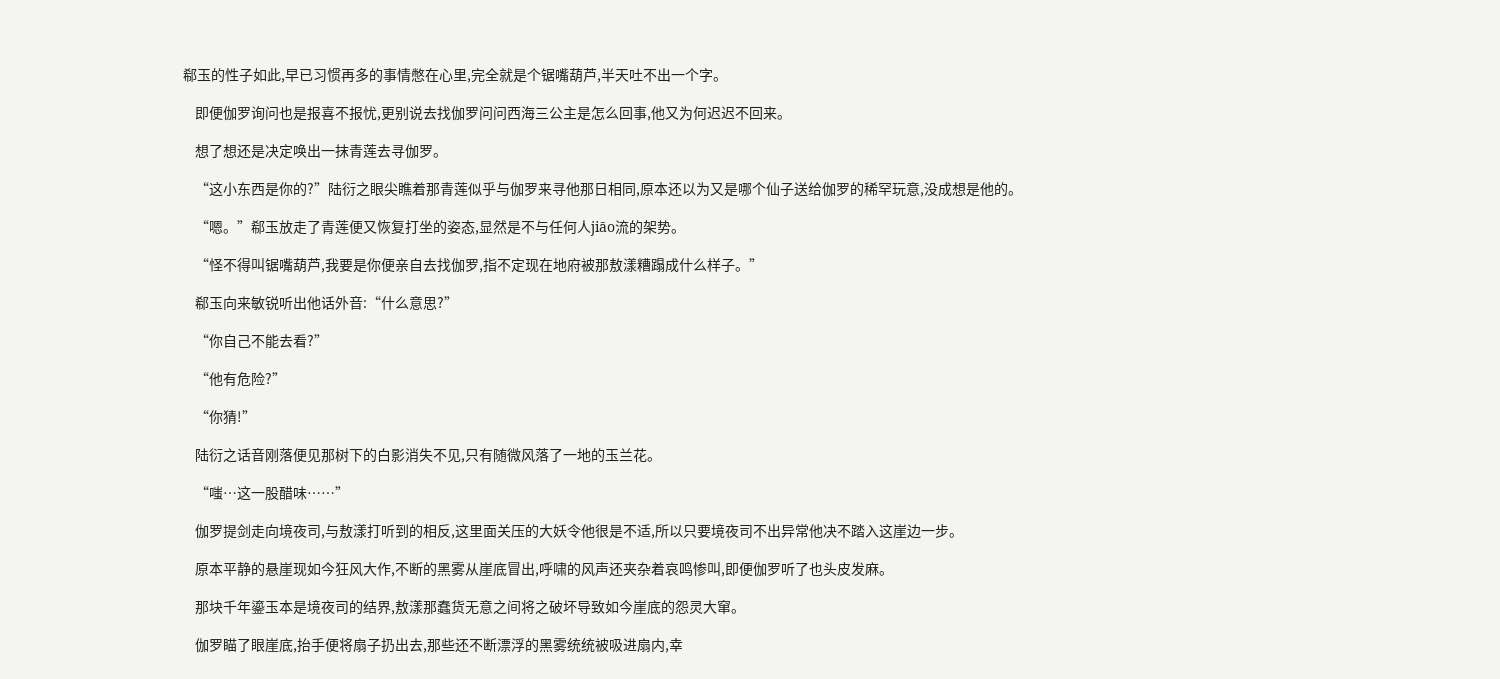郗玉的性子如此,早已习惯再多的事情憋在心里,完全就是个锯嘴葫芦,半天吐不出一个字。

    即便伽罗询问也是报喜不报忧,更别说去找伽罗问问西海三公主是怎么回事,他又为何迟迟不回来。

    想了想还是决定唤出一抹青莲去寻伽罗。

    “这小东西是你的?”陆衍之眼尖瞧着那青莲似乎与伽罗来寻他那日相同,原本还以为又是哪个仙子送给伽罗的稀罕玩意,没成想是他的。

    “嗯。”郗玉放走了青莲便又恢复打坐的姿态,显然是不与任何人jiāo流的架势。

    “怪不得叫锯嘴葫芦,我要是你便亲自去找伽罗,指不定现在地府被那敖漾糟蹋成什么样子。”

    郗玉向来敏锐听出他话外音:“什么意思?”

    “你自己不能去看?”

    “他有危险?”

    “你猜!”

    陆衍之话音刚落便见那树下的白影消失不见,只有随微风落了一地的玉兰花。

    “嗤…这一股醋味……”

    伽罗提剑走向境夜司,与敖漾打听到的相反,这里面关压的大妖令他很是不适,所以只要境夜司不出异常他决不踏入这崖边一步。

    原本平静的悬崖现如今狂风大作,不断的黑雾从崖底冒出,呼啸的风声还夹杂着哀鸣惨叫,即便伽罗听了也头皮发麻。

    那块千年鎏玉本是境夜司的结界,敖漾那蠢货无意之间将之破坏导致如今崖底的怨灵大窜。

    伽罗瞄了眼崖底,抬手便将扇子扔出去,那些还不断漂浮的黑雾统统被吸进扇内,幸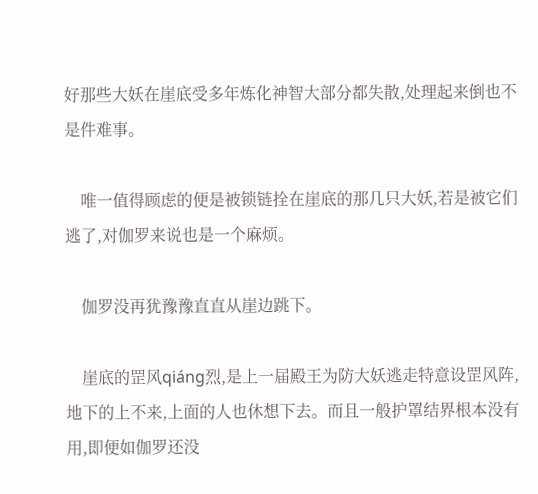好那些大妖在崖底受多年炼化神智大部分都失散,处理起来倒也不是件难事。

    唯一值得顾虑的便是被锁链拴在崖底的那几只大妖,若是被它们逃了,对伽罗来说也是一个麻烦。

    伽罗没再犹豫豫直直从崖边跳下。

    崖底的罡风qiáng烈,是上一届殿王为防大妖逃走特意设罡风阵,地下的上不来,上面的人也休想下去。而且一般护罩结界根本没有用,即便如伽罗还没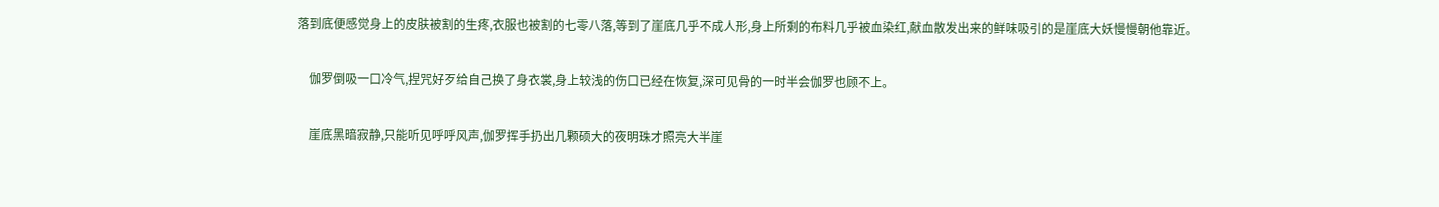落到底便感觉身上的皮肤被割的生疼,衣服也被割的七零八落,等到了崖底几乎不成人形,身上所剩的布料几乎被血染红,献血散发出来的鲜味吸引的是崖底大妖慢慢朝他靠近。

    伽罗倒吸一口冷气,捏咒好歹给自己换了身衣裳,身上较浅的伤口已经在恢复,深可见骨的一时半会伽罗也顾不上。

    崖底黑暗寂静,只能听见呼呼风声,伽罗挥手扔出几颗硕大的夜明珠才照亮大半崖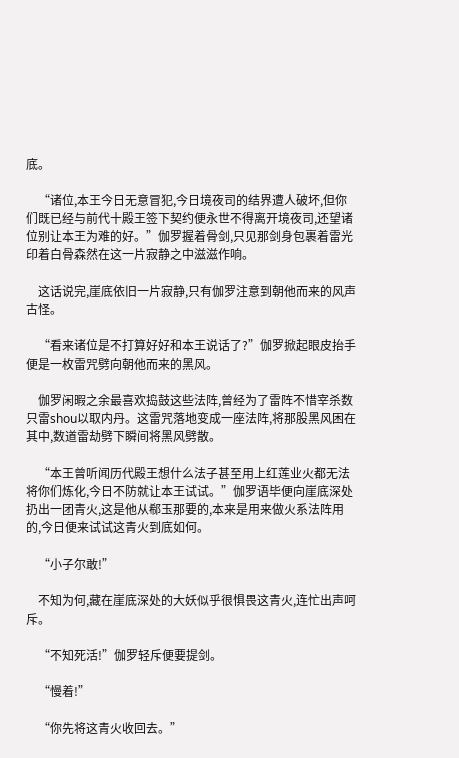底。

    “诸位,本王今日无意冒犯,今日境夜司的结界遭人破坏,但你们既已经与前代十殿王签下契约便永世不得离开境夜司,还望诸位别让本王为难的好。”伽罗握着骨剑,只见那剑身包裹着雷光印着白骨森然在这一片寂静之中滋滋作响。

    这话说完,崖底依旧一片寂静,只有伽罗注意到朝他而来的风声古怪。

    “看来诸位是不打算好好和本王说话了?”伽罗掀起眼皮抬手便是一枚雷咒劈向朝他而来的黑风。

    伽罗闲暇之余最喜欢捣鼓这些法阵,曾经为了雷阵不惜宰杀数只雷shou以取内丹。这雷咒落地变成一座法阵,将那股黑风困在其中,数道雷劫劈下瞬间将黑风劈散。

    “本王曾听闻历代殿王想什么法子甚至用上红莲业火都无法将你们炼化,今日不防就让本王试试。”伽罗语毕便向崖底深处扔出一团青火,这是他从郗玉那要的,本来是用来做火系法阵用的,今日便来试试这青火到底如何。

    “小子尔敢!”

    不知为何,藏在崖底深处的大妖似乎很惧畏这青火,连忙出声呵斥。

    “不知死活!”伽罗轻斥便要提剑。

    “慢着!”

    “你先将这青火收回去。”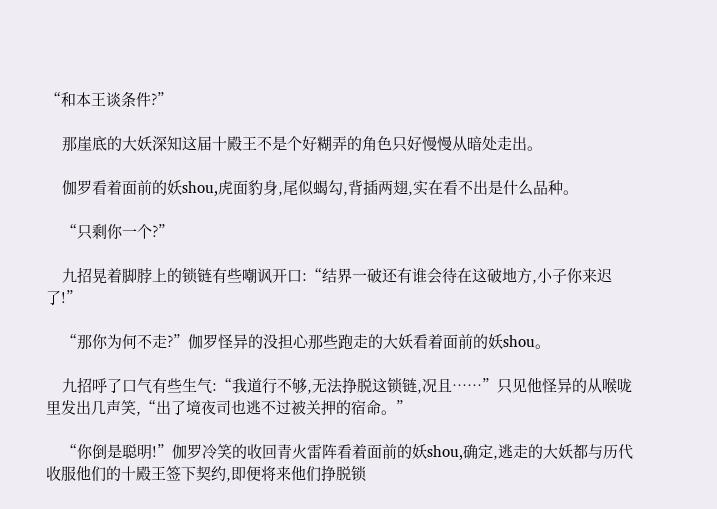“和本王谈条件?”

    那崖底的大妖深知这届十殿王不是个好糊弄的角色只好慢慢从暗处走出。

    伽罗看着面前的妖shou,虎面豹身,尾似蝎勾,背插两翅,实在看不出是什么品种。

    “只剩你一个?”

    九招晃着脚脖上的锁链有些嘲讽开口:“结界一破还有谁会待在这破地方,小子你来迟了!”

    “那你为何不走?”伽罗怪异的没担心那些跑走的大妖看着面前的妖shou。

    九招呼了口气有些生气:“我道行不够,无法挣脱这锁链,况且……”只见他怪异的从喉咙里发出几声笑,“出了境夜司也逃不过被关押的宿命。”

    “你倒是聪明!”伽罗冷笑的收回青火雷阵看着面前的妖shou,确定,逃走的大妖都与历代收服他们的十殿王签下契约,即便将来他们挣脱锁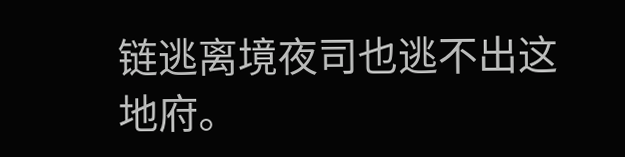链逃离境夜司也逃不出这地府。